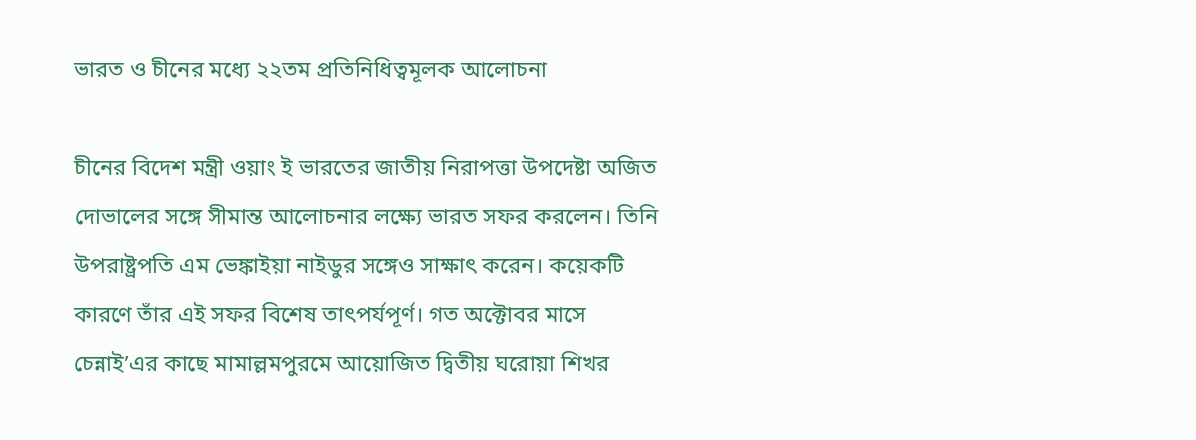ভারত ও চীনের মধ্যে ২২তম প্রতিনিধিত্বমূলক আলোচনা

চীনের বিদেশ মন্ত্রী ওয়াং ই ভারতের জাতীয় নিরাপত্তা উপদেষ্টা অজিত দোভালের সঙ্গে সীমান্ত আলোচনার লক্ষ্যে ভারত সফর করলেন। তিনি উপরাষ্ট্রপতি এম ভেঙ্কাইয়া নাইডুর সঙ্গেও সাক্ষাৎ করেন। কয়েকটি কারণে তাঁর এই সফর বিশেষ তাৎপর্যপূর্ণ। গত অক্টোবর মাসে চেন্নাই’এর কাছে মামাল্লমপুরমে আয়োজিত দ্বিতীয় ঘরোয়া শিখর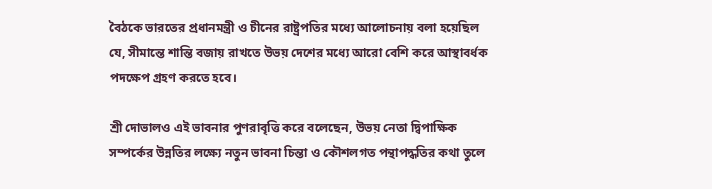বৈঠকে ভারতের প্রধানমন্ত্রী ও চীনের রাষ্ট্রপতির মধ্যে আলোচনায় বলা হয়েছিল যে, সীমান্তে শান্তি বজায় রাখতে উভয় দেশের মধ্যে আরো বেশি করে আস্থাবর্ধক পদক্ষেপ গ্রহণ করতে হবে।

শ্রী দোভালও এই ভাবনার পুণরাবৃত্তি করে বলেছেন, উভয় নেতা দ্বিপাক্ষিক সম্পর্কের উন্নতির লক্ষ্যে নতুন ভাবনা চিন্তা ও কৌশলগত পন্থাপদ্ধতির কথা তুলে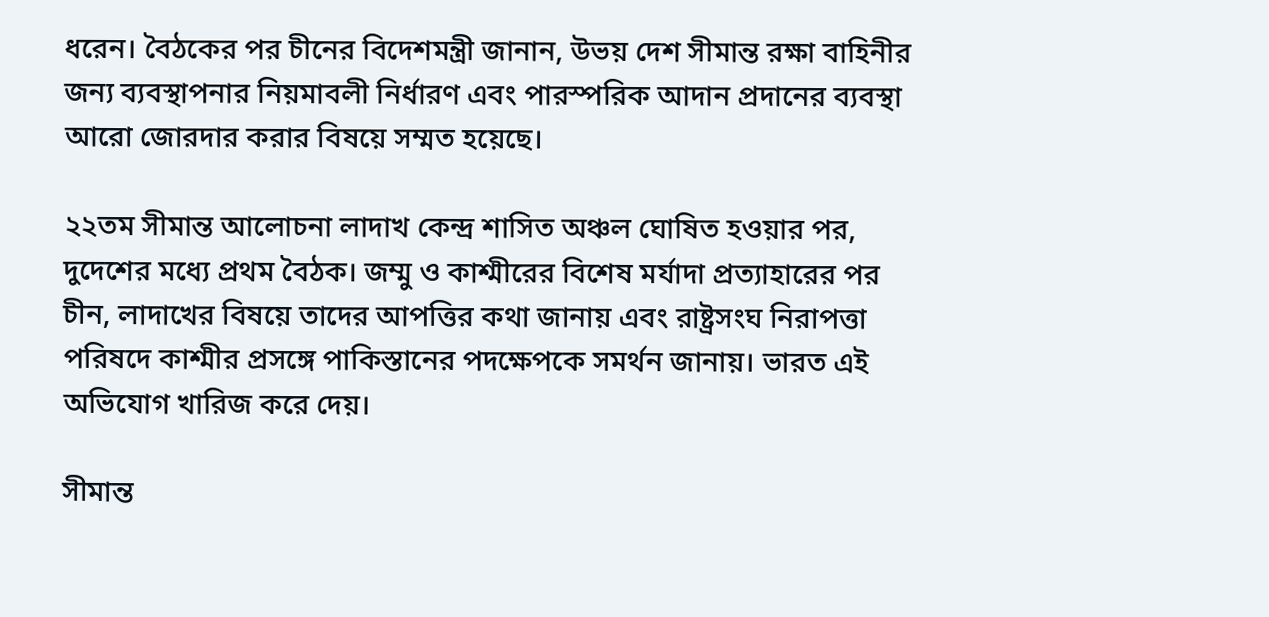ধরেন। বৈঠকের পর চীনের বিদেশমন্ত্রী জানান, উভয় দেশ সীমান্ত রক্ষা বাহিনীর জন্য ব্যবস্থাপনার নিয়মাবলী নির্ধারণ এবং পারস্পরিক আদান প্রদানের ব্যবস্থা আরো জোরদার করার বিষয়ে সম্মত হয়েছে।

২২তম সীমান্ত আলোচনা লাদাখ কেন্দ্র শাসিত অঞ্চল ঘোষিত হওয়ার পর, দুদেশের মধ্যে প্রথম বৈঠক। জম্মু ও কাশ্মীরের বিশেষ মর্যাদা প্রত্যাহারের পর চীন, লাদাখের বিষয়ে তাদের আপত্তির কথা জানায় এবং রাষ্ট্রসংঘ নিরাপত্তা পরিষদে কাশ্মীর প্রসঙ্গে পাকিস্তানের পদক্ষেপকে সমর্থন জানায়। ভারত এই অভিযোগ খারিজ করে দেয়।

সীমান্ত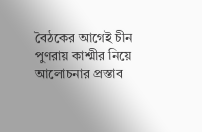বৈঠকের আগেই চীন পুণরায় কাশ্মীর নিয়ে আলোচনার প্রস্তাব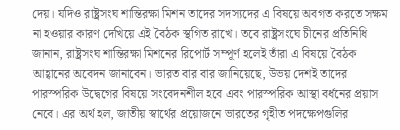দেয়। যদিও রাষ্ট্রসংঘ শান্তিরক্ষা মিশন তাদের সদস্যদের এ বিষয়ে অবগত করতে সক্ষম না হওয়ার কারণ দেখিয়ে এই বৈঠক স্থগিত রাখে। তবে রাষ্ট্রসংঘে চীনের প্রতিনিধি জানান, রাষ্ট্রসংঘ শান্তিরক্ষা মিশনের রিপোর্ট সম্পূর্ণ হলেই তাঁরা এ বিষয়ে বৈঠক আহ্বানের অবেদন জানাবেন। ভারত বার বার জানিয়েছে, উভয় দেশই তাদের পারস্পরিক উদ্বেগের বিষয়ে সংবেদনশীল হবে এবং পারস্পরিক আস্থা বর্ধনের প্রয়াস নেবে। এর অর্থ হল, জাতীয় স্বার্থের প্রয়োজনে ভারতের গৃহীত পদক্ষেপগুলির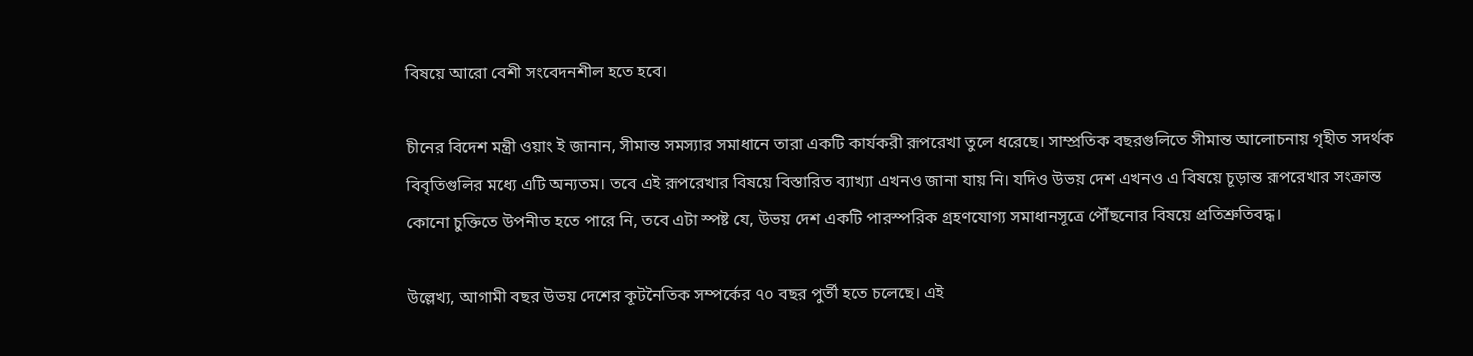বিষয়ে আরো বেশী সংবেদনশীল হতে হবে।

চীনের বিদেশ মন্ত্রী ওয়াং ই জানান, সীমান্ত সমস্যার সমাধানে তারা একটি কার্যকরী রূপরেখা তুলে ধরেছে। সাম্প্রতিক বছরগুলিতে সীমান্ত আলোচনায় গৃহীত সদর্থক বিবৃতিগুলির মধ্যে এটি অন্যতম। তবে এই রূপরেখার বিষয়ে বিস্তারিত ব্যাখ্যা এখনও জানা যায় নি। যদিও উভয় দেশ এখনও এ বিষয়ে চূড়ান্ত রূপরেখার সংক্রান্ত কোনো চুক্তিতে উপনীত হতে পারে নি, তবে এটা স্পষ্ট যে, উভয় দেশ একটি পারস্পরিক গ্রহণযোগ্য সমাধানসূত্রে পৌঁছনোর বিষয়ে প্রতিশ্রুতিবদ্ধ।

উল্লেখ্য, আগামী বছর উভয় দেশের কূটনৈতিক সম্পর্কের ৭০ বছর পুর্তী হতে চলেছে। এই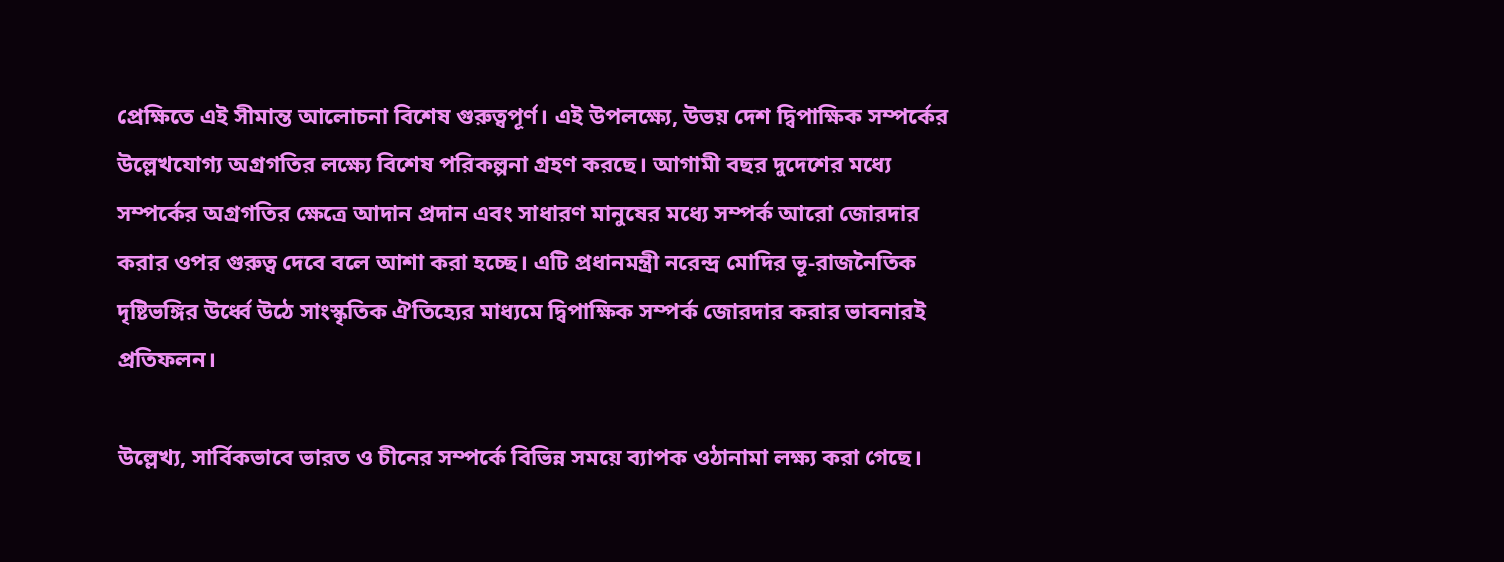প্রেক্ষিতে এই সীমান্ত আলোচনা বিশেষ গুরুত্বপূর্ণ। এই উপলক্ষ্যে, উভয় দেশ দ্বিপাক্ষিক সম্পর্কের উল্লেখযোগ্য অগ্রগতির লক্ষ্যে বিশেষ পরিকল্পনা গ্রহণ করছে। আগামী বছর দুদেশের মধ্যে সম্পর্কের অগ্রগতির ক্ষেত্রে আদান প্রদান এবং সাধারণ মানুষের মধ্যে সম্পর্ক আরো জোরদার করার ওপর গুরুত্ব দেবে বলে আশা করা হচ্ছে। এটি প্রধানমন্ত্রী নরেন্দ্র মোদির ভূ-রাজনৈতিক দৃষ্টিভঙ্গির উর্ধ্বে উঠে সাংস্কৃতিক ঐতিহ্যের মাধ্যমে দ্বিপাক্ষিক সম্পর্ক জোরদার করার ভাবনারই প্রতিফলন।

উল্লেখ্য, সার্বিকভাবে ভারত ও চীনের সম্পর্কে বিভিন্ন সময়ে ব্যাপক ওঠানামা লক্ষ্য করা গেছে।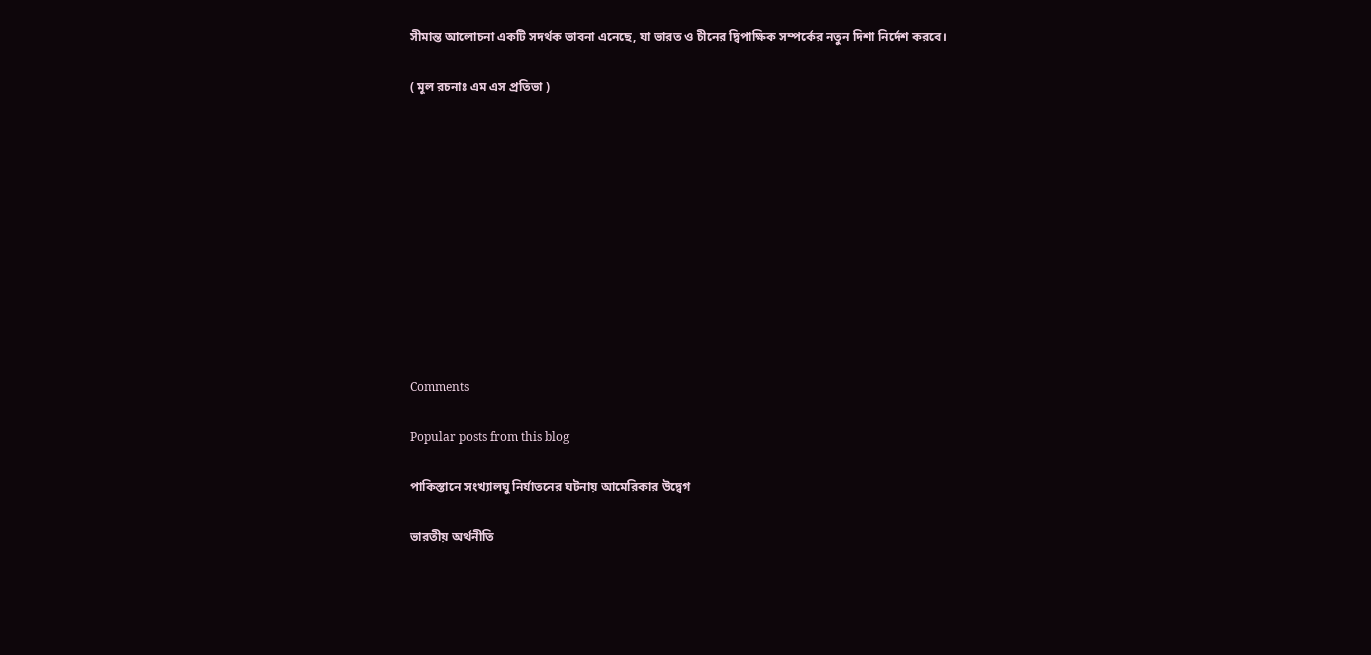সীমান্ত আলোচনা একটি সদর্থক ভাবনা এনেছে, যা ভারত ও চীনের দ্বিপাক্ষিক সম্পর্কের নতুন দিশা নির্দেশ করবে।

( মূল রচনাঃ এম এস প্রতিভা )











Comments

Popular posts from this blog

পাকিস্তানে সংখ্যালঘু নির্যাতনের ঘটনায় আমেরিকার উদ্বেগ

ভারতীয় অর্থনীতি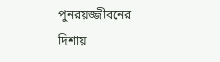পুনরয়জ্জীবনের দিশায়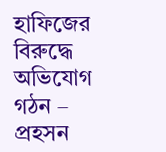হাফিজের বিরুদ্ধে অভিযোগ গঠন – প্রহসন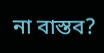না বাস্তব?